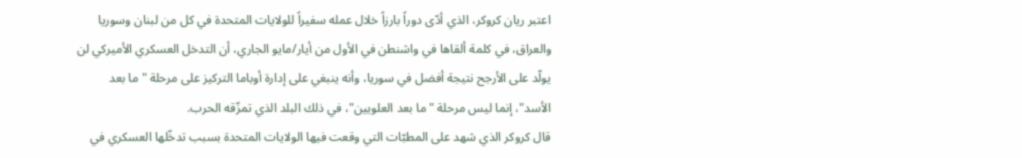اعتبر ريان كروكر، الذي أدّى دوراً بارزاً خلال عمله سفيراً للولايات المتحدة في كل من لبنان وسوريا والعراق، في كلمة ألقاها في واشنطن في الأول من أيار/مايو الجاري، أن التدخل العسكري الأميركي لن يولّد على الأرجح نتيجة أفضل في سوريا، وأنه ينبغي على إدارة أوباما التركيز على مرحلة "ما بعد الأسد"، إنما ليس مرحلة "ما بعد العلويين"، في ذلك البلد الذي تمزّقه الحرب.
قال كروكر الذي شهد على المطبّات التي وقعت فيها الولايات المتحدة بسبب تدخّلها العسكري في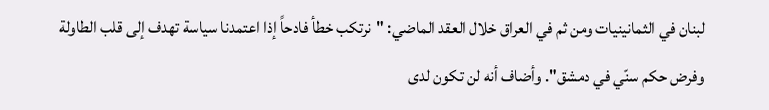لبنان في الثمانينيات ومن ثم في العراق خلال العقد الماضي: "نرتكب خطأ فادحاً إذا اعتمدنا سياسة تهدف إلى قلب الطاولة وفرض حكم سنّي في دمشق". وأضاف أنه لن تكون لدى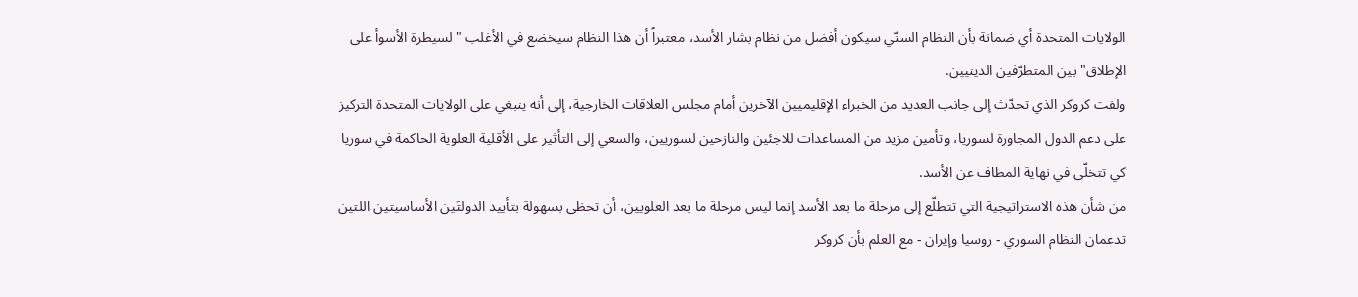الولايات المتحدة أي ضمانة بأن النظام السنّي سيكون أفضل من نظام بشار الأسد، معتبراً أن هذا النظام سيخضع في الأغلب "لسيطرة الأسوأ على الإطلاق" بين المتطرّفين الدينيين.
ولفت كروكر الذي تحدّث إلى جانب العديد من الخبراء الإقليميين الآخرين أمام مجلس العلاقات الخارجية، إلى أنه ينبغي على الولايات المتحدة التركيز على دعم الدول المجاورة لسوريا، وتأمين مزيد من المساعدات للاجئين والنازحين لسوريين، والسعي إلى التأثير على الأقلية العلوية الحاكمة في سوريا كي تتخلّى في نهاية المطاف عن الأسد.
من شأن هذه الاستراتيجية التي تتطلّع إلى مرحلة ما بعد الأسد إنما ليس مرحلة ما بعد العلويين، أن تحظى بسهولة بتأييد الدولتَين الأساسيتين اللتين تدعمان النظام السوري - روسيا وإيران - مع العلم بأن كروكر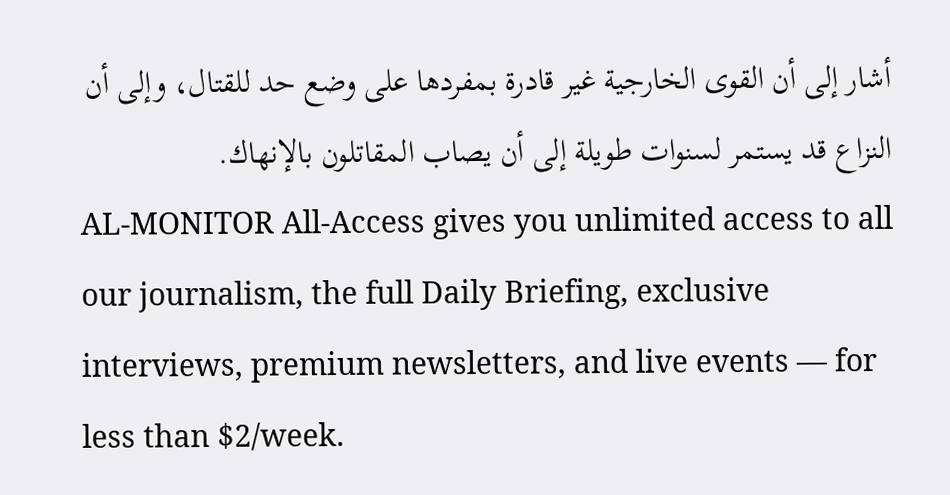أشار إلى أن القوى الخارجية غير قادرة بمفردها على وضع حد للقتال، وإلى أن النزاع قد يستمر لسنوات طويلة إلى أن يصاب المقاتلون بالإنهاك.
AL-MONITOR All-Access gives you unlimited access to all our journalism, the full Daily Briefing, exclusive interviews, premium newsletters, and live events — for less than $2/week.